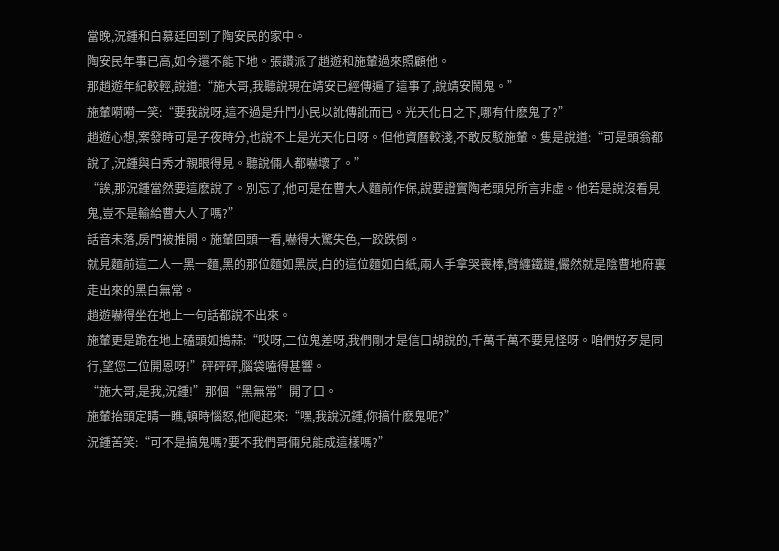當晚,況鍾和白慕廷回到了陶安民的家中。
陶安民年事已高,如今還不能下地。張讚派了趙遊和施輦過來照顧他。
那趙遊年紀較輕,說道:“施大哥,我聽說現在靖安已經傳遍了這事了,說靖安鬧鬼。”
施輦嗬嗬一笑:“要我說呀,這不過是升鬥小民以訛傳訛而已。光天化日之下,哪有什麽鬼了?”
趙遊心想,案發時可是子夜時分,也說不上是光天化日呀。但他資曆較淺,不敢反駁施輦。隻是說道:“可是頭翁都說了,況鍾與白秀才親眼得見。聽說倆人都嚇壞了。”
“誒,那況鍾當然要這麽說了。別忘了,他可是在曹大人麵前作保,說要證實陶老頭兒所言非虛。他若是說沒看見鬼,豈不是輸給曹大人了嗎?”
話音未落,房門被推開。施輦回頭一看,嚇得大驚失色,一跤跌倒。
就見麵前這二人一黑一麵,黑的那位麵如黑炭,白的這位麵如白紙,兩人手拿哭喪棒,臂纏鐵鏈,儼然就是陰曹地府裏走出來的黑白無常。
趙遊嚇得坐在地上一句話都說不出來。
施輦更是跪在地上磕頭如搗蒜:“哎呀,二位鬼差呀,我們剛才是信口胡說的,千萬千萬不要見怪呀。咱們好歹是同行,望您二位開恩呀!”砰砰砰,腦袋嗑得甚響。
“施大哥,是我,況鍾!”那個“黑無常”開了口。
施輦抬頭定睛一瞧,頓時惱怒,他爬起來:“嘿,我說況鍾,你搞什麽鬼呢?”
況鍾苦笑:“可不是搞鬼嗎?要不我們哥倆兒能成這樣嗎?”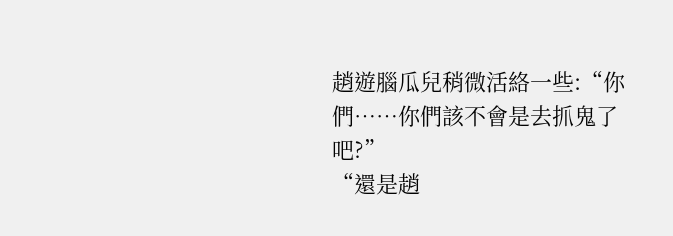趙遊腦瓜兒稍微活絡一些:“你們……你們該不會是去抓鬼了吧?”
“還是趙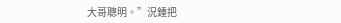大哥聰明。”況鍾把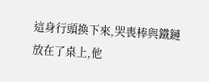這身行頭換下來,哭喪棒與鐵鏈放在了桌上,他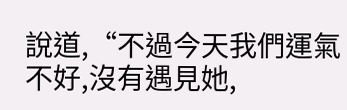說道,“不過今天我們運氣不好,沒有遇見她,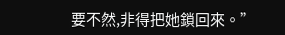要不然,非得把她鎖回來。”